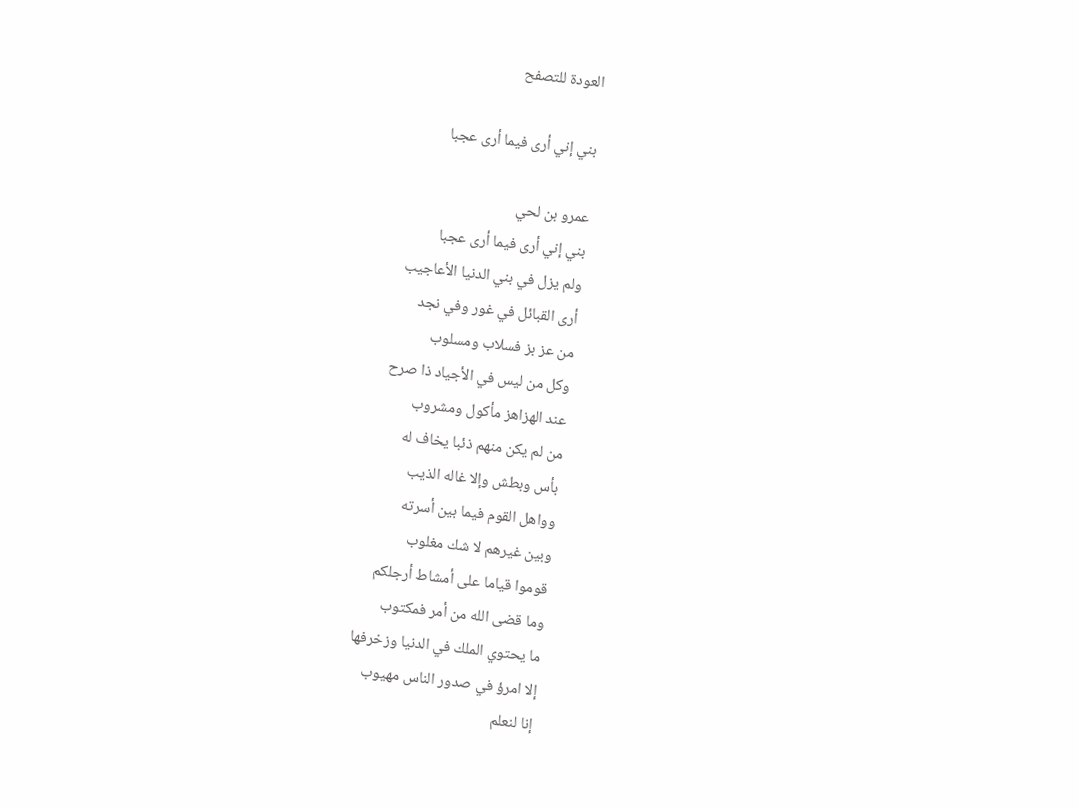العودة للتصفح

بني إني أرى فيما أرى عجبا

عمرو بن لحي
بني إني أرى فيما أرى عجبا
ولم يزل في بني الدنيا الأعاجيب
أرى القبائل في غور وفي نجد
من عز بز فسلاب ومسلوب
وكل من ليس في الأجياد ذا صرح
عند الهزاهز مأكول ومشروب
من لم يكن منهم ذئبا يخاف له
بأس وبطش وإلا غاله الذيب
وواهل القوم فيما بين أسرته
وبين غيرهم لا شك مغلوب
قوموا قياما على أمشاط أرجلكم
وما قضى الله من أمر فمكتوب
ما يحتوي الملك في الدنيا وزخرفها
إلا امرؤ في صدور الناس مهيوب
إنا لنعلم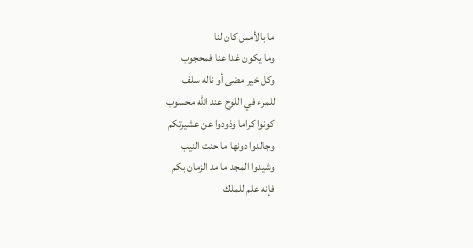ما بالأمس كان لنا
وما يكون غدا عنا فمحجوب
وكل خير مضى أو ناله سلف
للمرء في اللوح عند الله محسوب
كونوا كراما وذودوا عن عشيرتكم
وجالدوا دونها ما حنت النيب
وشيدوا المجد ما مد الزمان بكم
فإنه علم للملك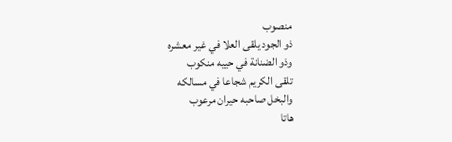منصوب
ذو الجود يلقى العلا في غير معشره
وذو الضنانة في حييه منكوب
تلقى الكريم شجاعا في مسالكه
والبخل صاحبه حيران مرعوب
هاتا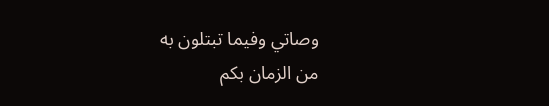وصاتي وفيما تبتلون به
من الزمان بكم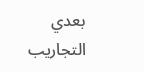بعدي التجاريب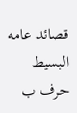قصائد عامه البسيط حرف ب